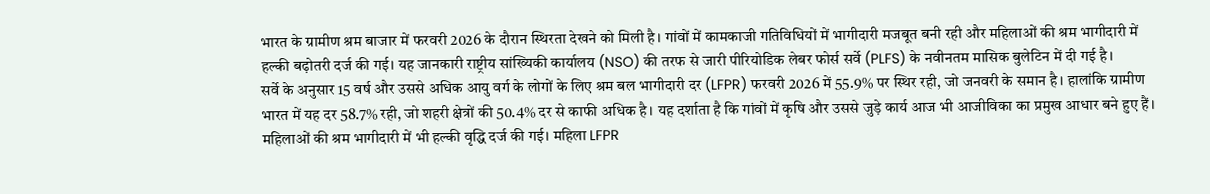भारत के ग्रामीण श्रम बाजार में फरवरी 2026 के दौरान स्थिरता देखने को मिली है। गांवों में कामकाजी गतिविधियों में भागीदारी मजबूत बनी रही और महिलाओं की श्रम भागीदारी में हल्की बढ़ोतरी दर्ज की गई। यह जानकारी राष्ट्रीय सांख्यिकी कार्यालय (NSO) की तरफ से जारी पीरियोडिक लेबर फोर्स सर्वे (PLFS) के नवीनतम मासिक बुलेटिन में दी गई है।
सर्वे के अनुसार 15 वर्ष और उससे अधिक आयु वर्ग के लोगों के लिए श्रम बल भागीदारी दर (LFPR) फरवरी 2026 में 55.9% पर स्थिर रही, जो जनवरी के समान है। हालांकि ग्रामीण भारत में यह दर 58.7% रही, जो शहरी क्षेत्रों की 50.4% दर से काफी अधिक है। यह दर्शाता है कि गांवों में कृषि और उससे जुड़े कार्य आज भी आजीविका का प्रमुख आधार बने हुए हैं।
महिलाओं की श्रम भागीदारी में भी हल्की वृद्धि दर्ज की गई। महिला LFPR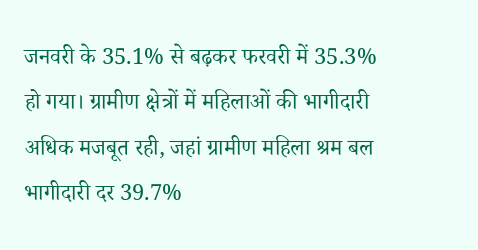जनवरी के 35.1% से बढ़कर फरवरी में 35.3% हो गया। ग्रामीण क्षेत्रों में महिलाओं की भागीदारी अधिक मजबूत रही, जहां ग्रामीण महिला श्रम बल भागीदारी दर 39.7%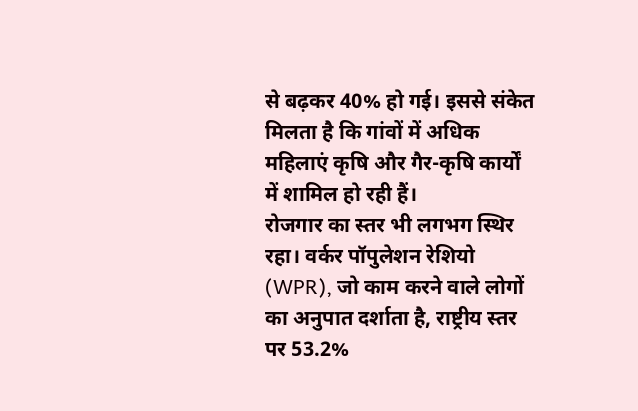से बढ़कर 40% हो गई। इससे संकेत मिलता है कि गांवों में अधिक महिलाएं कृषि और गैर-कृषि कार्यों में शामिल हो रही हैं।
रोजगार का स्तर भी लगभग स्थिर रहा। वर्कर पॉपुलेशन रेशियो (WPR), जो काम करने वाले लोगों का अनुपात दर्शाता है, राष्ट्रीय स्तर पर 53.2%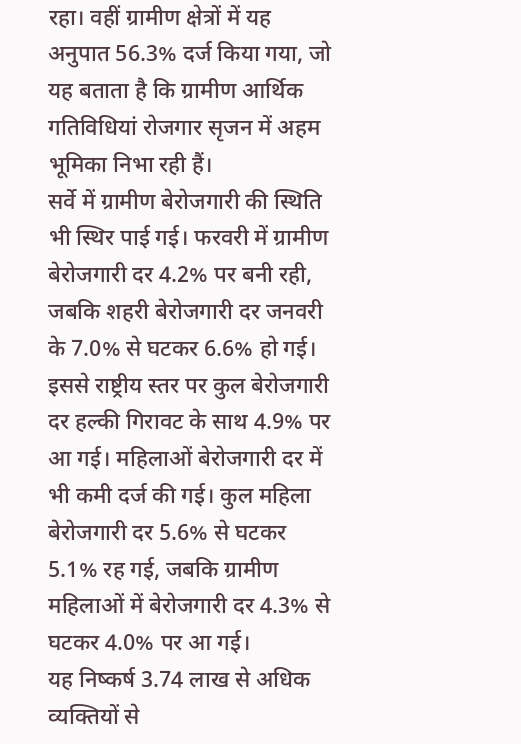रहा। वहीं ग्रामीण क्षेत्रों में यह अनुपात 56.3% दर्ज किया गया, जो यह बताता है कि ग्रामीण आर्थिक गतिविधियां रोजगार सृजन में अहम भूमिका निभा रही हैं।
सर्वे में ग्रामीण बेरोजगारी की स्थिति भी स्थिर पाई गई। फरवरी में ग्रामीण बेरोजगारी दर 4.2% पर बनी रही, जबकि शहरी बेरोजगारी दर जनवरी के 7.0% से घटकर 6.6% हो गई। इससे राष्ट्रीय स्तर पर कुल बेरोजगारी दर हल्की गिरावट के साथ 4.9% पर आ गई। महिलाओं बेरोजगारी दर में भी कमी दर्ज की गई। कुल महिला बेरोजगारी दर 5.6% से घटकर 5.1% रह गई, जबकि ग्रामीण महिलाओं में बेरोजगारी दर 4.3% से घटकर 4.0% पर आ गई।
यह निष्कर्ष 3.74 लाख से अधिक व्यक्तियों से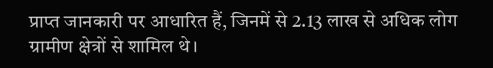प्राप्त जानकारी पर आधारित हैं, जिनमें से 2.13 लाख से अधिक लोग ग्रामीण क्षेत्रों से शामिल थे।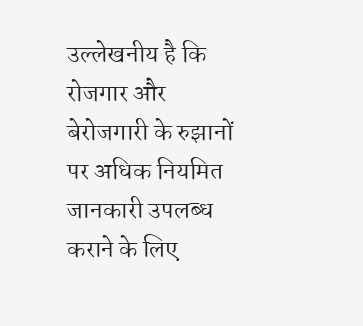उल्लेखनीय है कि रोजगार और बेरोजगारी के रुझानों पर अधिक नियमित जानकारी उपलब्ध कराने के लिए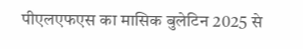पीएलएफएस का मासिक बुलेटिन 2025 से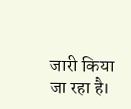जारी किया जा रहा है।